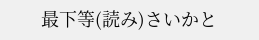最下等(読み)さいかと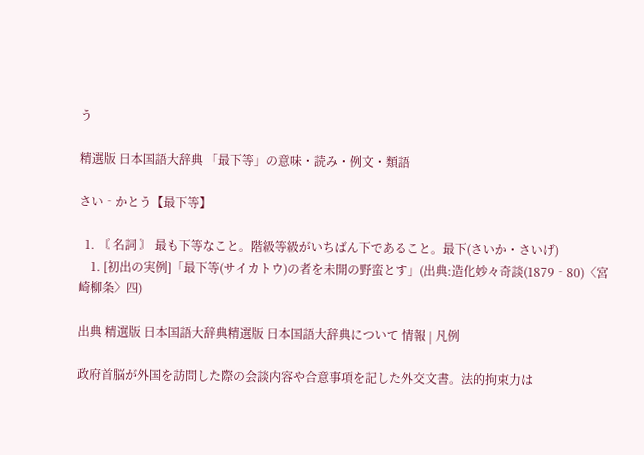う

精選版 日本国語大辞典 「最下等」の意味・読み・例文・類語

さい‐かとう【最下等】

  1. 〘 名詞 〙 最も下等なこと。階級等級がいちばん下であること。最下(さいか・さいげ)
    1. [初出の実例]「最下等(サイカトウ)の者を未開の野蛮とす」(出典:造化妙々奇談(1879‐80)〈宮崎柳条〉四)

出典 精選版 日本国語大辞典精選版 日本国語大辞典について 情報 | 凡例

政府首脳が外国を訪問した際の会談内容や合意事項を記した外交文書。法的拘束力は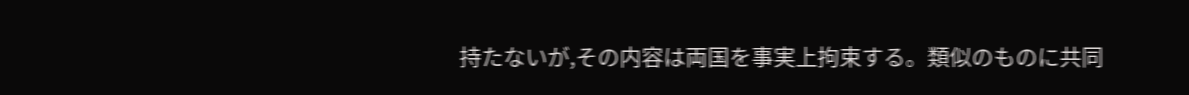持たないが,その内容は両国を事実上拘束する。類似のものに共同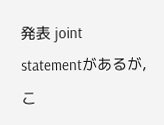発表 joint statementがあるが,こ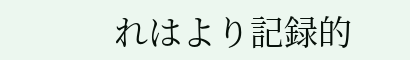れはより記録的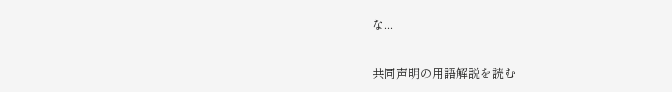な...

共同声明の用語解説を読む